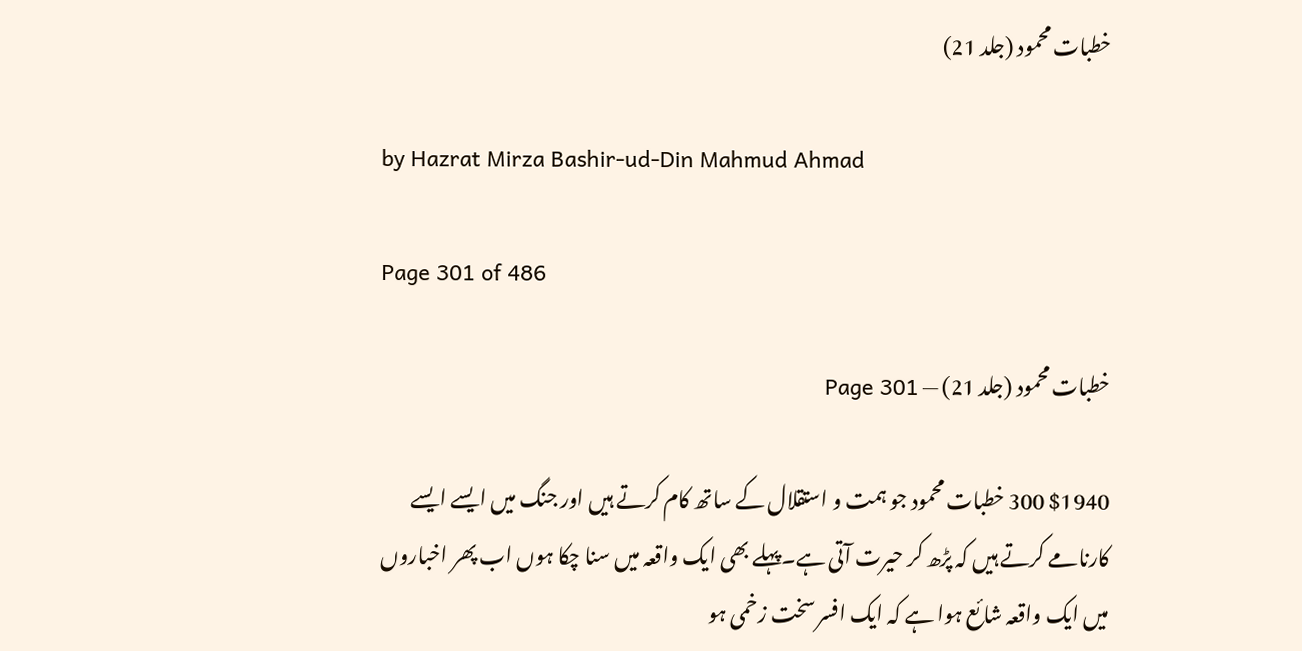خطبات محمود (جلد 21)

by Hazrat Mirza Bashir-ud-Din Mahmud Ahmad

Page 301 of 486

خطبات محمود (جلد 21) — Page 301

$1940 300 خطبات محمود جو ہمت و استقلال کے ساتھ کام کرتے ہیں اور جنگ میں ایسے ایسے کارنامے کرتے ہیں کہ پڑھ کر حیرت آتی ہے۔پہلے بھی ایک واقعہ میں سنا چکا ہوں اب پھر اخباروں میں ایک واقعہ شائع ہوا ہے کہ ایک افسر سخت زخمی ہو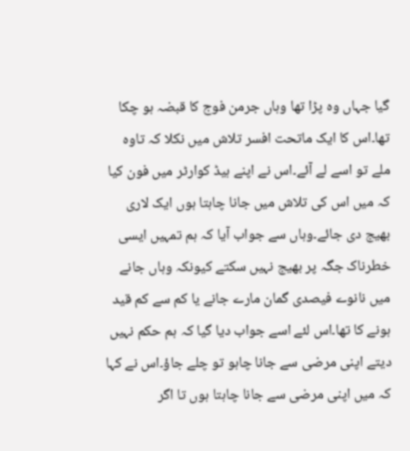گیا جہاں وہ پڑا تھا وہاں جرمن فوج کا قبضہ ہو چکا تھا۔اس کا ایک ماتحت افسر تلاش میں نکلا کہ تاوہ ملے تو اسے لے آئے۔اس نے اپنے ہیڈ کوارٹر میں فون کیا کہ میں اس کی تلاش میں جانا چاہتا ہوں ایک لاری بھیج دی جائے۔وہاں سے جواب آیا کہ ہم تمہیں ایسی خطرناک جگہ پر بھیج نہیں سکتے کیونکہ وہاں جانے میں نانوے فیصدی گمان مارے جانے یا کم سے کم قید ہونے کا تھا۔اس لئے اسے جواب دیا گیا کہ ہم حکم نہیں دیتے اپنی مرضی سے جانا چاہو تو چلے جاؤ۔اس نے کہا کہ میں اپنی مرضی سے جانا چاہتا ہوں تا اگر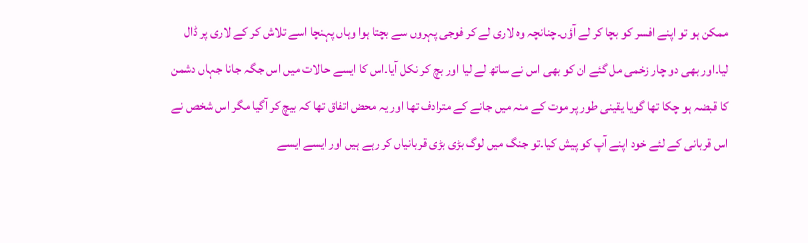ممکن ہو تو اپنے افسر کو بچا کر لے آؤں۔چنانچہ وہ لاری لے کر فوجی پہروں سے بچتا ہوا وہاں پہنچا اسے تلاش کر کے لاری پر ڈال لیا۔اور بھی دو چار زخمی مل گئے ان کو بھی اس نے ساتھ لے لیا اور بچ کر نکل آیا۔اس کا ایسے حالات میں اس جگہ جانا جہاں دشمن کا قبضہ ہو چکا تھا گویا یقینی طور پر موت کے منہ میں جانے کے مترادف تھا اور یہ محض اتفاق تھا کہ بیچ کر آگیا مگر اس شخص نے اس قربانی کے لئے خود اپنے آپ کو پیش کیا۔تو جنگ میں لوگ بڑی بڑی قربانیاں کر رہے ہیں اور ایسے ایسے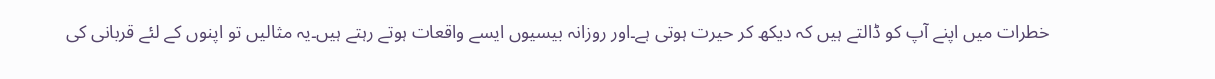خطرات میں اپنے آپ کو ڈالتے ہیں کہ دیکھ کر حیرت ہوتی ہے۔اور روزانہ بیسیوں ایسے واقعات ہوتے رہتے ہیں۔یہ مثالیں تو اپنوں کے لئے قربانی کی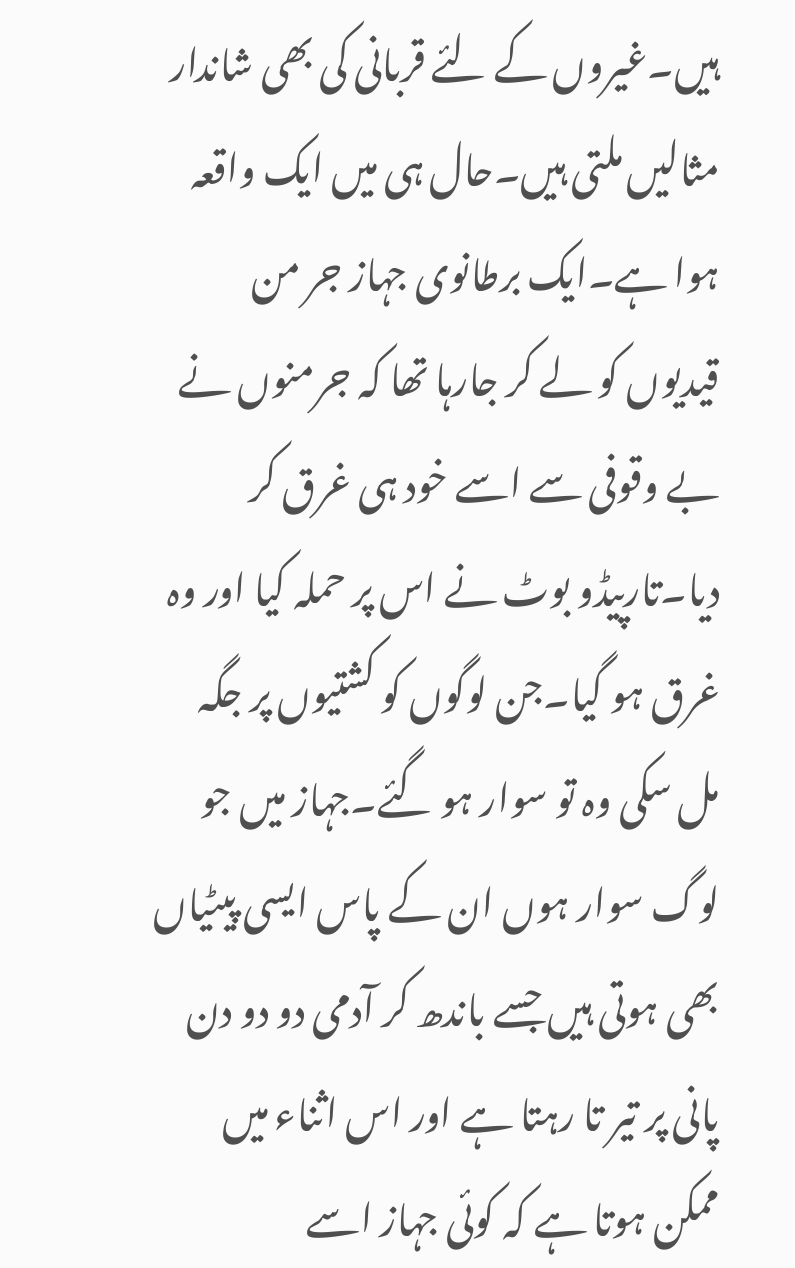ہیں۔غیروں کے لئے قربانی کی بھی شاندار مثالیں ملتی ہیں۔حال ہی میں ایک واقعہ ہوا ہے۔ایک برطانوی جہاز جر من قیدیوں کو لے کر جارہا تھا کہ جرمنوں نے بے وقوفی سے اسے خود ہی غرق کر دیا۔تارپیڈو بوٹ نے اس پر حملہ کیا اور وہ غرق ہو گیا۔جن لوگوں کو کشتیوں پر جگہ مل سکی وہ تو سوار ہو گئے۔جہاز میں جو لوگ سوار ہوں ان کے پاس ایسی پیٹیاں بھی ہوتی ہیں جسے باندھ کر آدمی دو دو دن پانی پر تیر تا رہتا ہے اور اس اثناء میں ممکن ہوتا ہے کہ کوئی جہاز اسے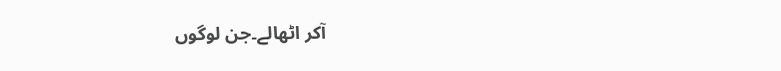آکر اٹھالے۔جن لوگوں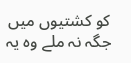کو کشتیوں میں جگہ نہ ملے وہ یہ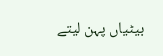بیٹیاں پہن لیتے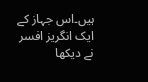ہیں۔اس جہاز کے ایک انگریز افسر نے دیکھا